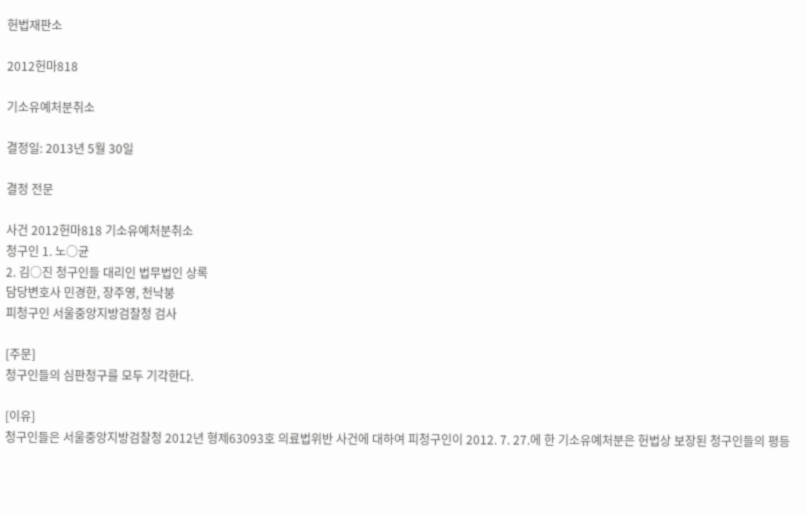헌법재판소

2012헌마818

기소유예처분취소

결정일: 2013년 5월 30일

결정 전문

사건 2012헌마818 기소유예처분취소
청구인 1. 노○균
2. 김○진 청구인들 대리인 법무법인 상록
담당변호사 민경한, 장주영, 천낙붕
피청구인 서울중앙지방검찰청 검사

[주문]
청구인들의 심판청구를 모두 기각한다.

[이유]
청구인들은 서울중앙지방검찰청 2012년 형제63093호 의료법위반 사건에 대하여 피청구인이 2012. 7. 27.에 한 기소유예처분은 헌법상 보장된 청구인들의 평등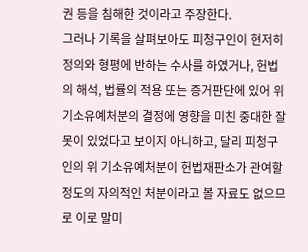권 등을 침해한 것이라고 주장한다.
그러나 기록을 살펴보아도 피청구인이 현저히 정의와 형평에 반하는 수사를 하였거나, 헌법의 해석, 법률의 적용 또는 증거판단에 있어 위 기소유예처분의 결정에 영향을 미친 중대한 잘못이 있었다고 보이지 아니하고, 달리 피청구인의 위 기소유예처분이 헌법재판소가 관여할 정도의 자의적인 처분이라고 볼 자료도 없으므로 이로 말미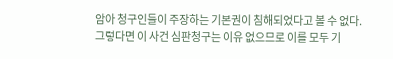암아 청구인들이 주장하는 기본권이 침해되었다고 볼 수 없다.
그렇다면 이 사건 심판청구는 이유 없으므로 이를 모두 기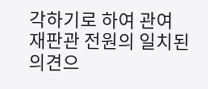각하기로 하여 관여 재판관 전원의 일치된 의견으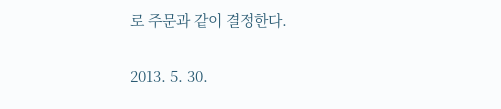로 주문과 같이 결정한다.

2013. 5. 30.